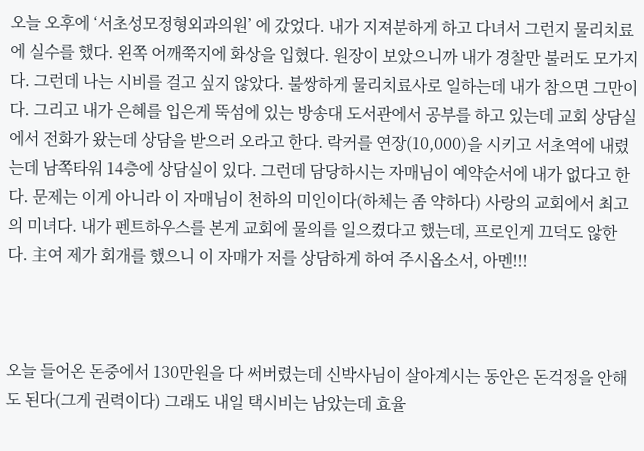오늘 오후에 ‘서초성모정형외과의원’ 에 갔었다. 내가 지져분하게 하고 다녀서 그런지 물리치료에 실수를 했다. 왼쪽 어깨쭉지에 화상을 입혔다. 원장이 보았으니까 내가 경찰만 불러도 모가지다. 그런데 나는 시비를 걸고 싶지 않았다. 불쌍하게 물리치료사로 일하는데 내가 참으면 그만이다. 그리고 내가 은혜를 입은게 뚝섬에 있는 방송대 도서관에서 공부를 하고 있는데 교회 상담실에서 전화가 왔는데 상담을 받으러 오라고 한다. 락커를 연장(10,000)을 시키고 서초역에 내렸는데 남쪽타워 14층에 상담실이 있다. 그런데 담당하시는 자매님이 예약순서에 내가 없다고 한다. 문제는 이게 아니라 이 자매님이 천하의 미인이다(하체는 좀 약하다) 사랑의 교회에서 최고의 미녀다. 내가 펜트하우스를 본게 교회에 물의를 일으켰다고 했는데, 프로인게 끄덕도 않한다. 主여 제가 회개를 했으니 이 자매가 저를 상담하게 하여 주시옵소서, 아멘!!!



오늘 들어온 돈중에서 130만원을 다 써버렸는데 신박사님이 살아계시는 동안은 돈걱정을 안해도 된다(그게 권력이다) 그래도 내일 택시비는 남았는데 효율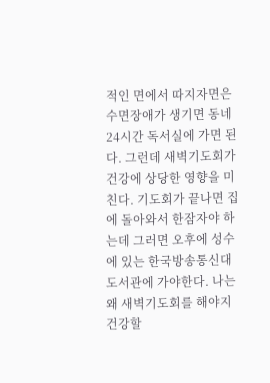적인 면에서 따지자면은 수면장애가 생기면 동네 24시간 독서실에 가면 된다. 그런데 새벽기도회가 건강에 상당한 영향을 미친다. 기도회가 끝나면 집에 돌아와서 한잠자야 하는데 그러면 오후에 성수에 있는 한국방송통신대 도서관에 가야한다. 나는 왜 새벽기도회를 해야지 건강할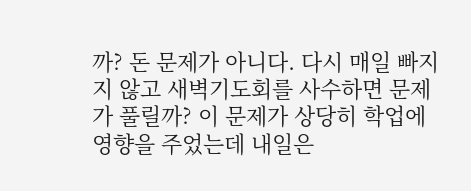까? 돈 문제가 아니다. 다시 매일 빠지지 않고 새벽기도회를 사수하면 문제가 풀릴까? 이 문제가 상당히 학업에 영향을 주었는데 내일은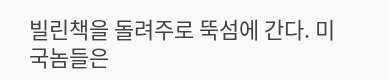빌린책을 돌려주로 뚝섬에 간다. 미국놈들은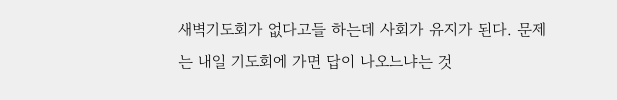새벽기도회가 없다고들 하는데 사회가 유지가 된다. 문제는 내일 기도회에 가면 답이 나오느냐는 것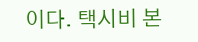이다. 택시비 본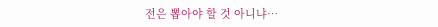전은 뽑아야 할 것 아니냐…